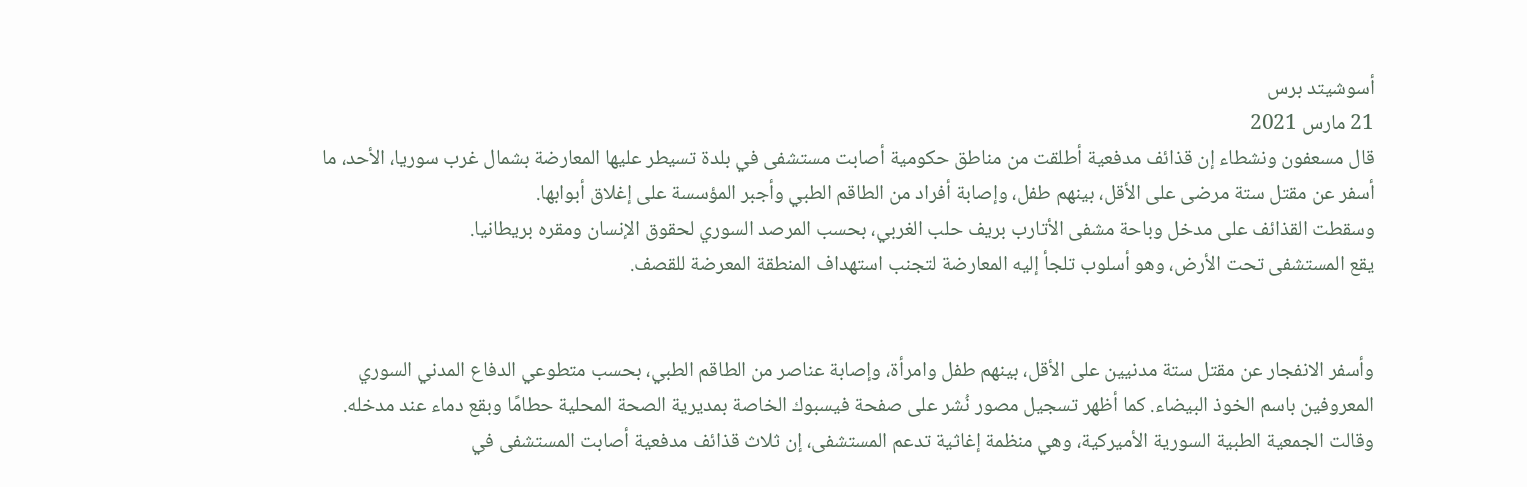أسوشيتد برس
21 مارس 2021
قال مسعفون ونشطاء إن قذائف مدفعية أطلقت من مناطق حكومية أصابت مستشفى في بلدة تسيطر عليها المعارضة بشمال غرب سوريا، الأحد، ما أسفر عن مقتل ستة مرضى على الأقل، بينهم طفل، وإصابة أفراد من الطاقم الطبي وأجبر المؤسسة على إغلاق أبوابها.
وسقطت القذائف على مدخل وباحة مشفى الأتارب بريف حلب الغربي، بحسب المرصد السوري لحقوق الإنسان ومقره بريطانيا.
يقع المستشفى تحت الأرض، وهو أسلوب تلجأ إليه المعارضة لتجنب استهداف المنطقة المعرضة للقصف.


وأسفر الانفجار عن مقتل ستة مدنيين على الأقل، بينهم طفل وامرأة، وإصابة عناصر من الطاقم الطبي، بحسب متطوعي الدفاع المدني السوري المعروفين باسم الخوذ البيضاء. كما أظهر تسجيل مصور نُشر على صفحة فيسبوك الخاصة بمديرية الصحة المحلية حطامًا وبقع دماء عند مدخله.
وقالت الجمعية الطبية السورية الأميركية، وهي منظمة إغاثية تدعم المستشفى، إن ثلاث قذائف مدفعية أصابت المستشفى في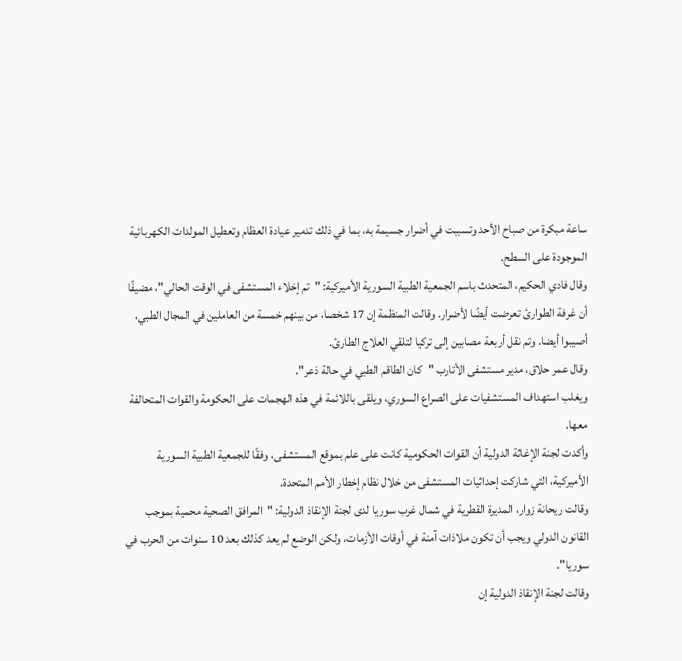ساعة مبكرة من صباح الأحد وتسببت في أضرار جسيمة به، بما في ذلك تدمير عيادة العظام وتعطيل المولدات الكهربائية الموجودة على السطح.
وقال فادي الحكيم، المتحدث باسم الجمعية الطبية السورية الأميركية: "تم إخلاء المستشفى في الوقت الحالي"، مضيفًا أن غرفة الطوارئ تعرضت أيضًا لأضرار. وقالت المنظمة إن 17 شخصا، من بينهم خمسة من العاملين في المجال الطبي، أصيبوا أيضا. وتم نقل أربعة مصابين إلى تركيا لتلقي العلاج الطارئ.
وقال عمر حلاق، مدير مستشفى الأتارب "كان الطاقم الطبي في حالة ذعر".
ويغلب استهداف المستشفيات على الصراع السوري، ويلقى باللائمة في هذه الهجمات على الحكومة والقوات المتحالفة معها.
وأكدت لجنة الإغاثة الدولية أن القوات الحكومية كانت على علم بموقع المستشفى، وفقًا للجمعية الطبية السورية الأميركية، التي شاركت إحداثيات المستشفى من خلال نظام إخطار الأمم المتحدة.
وقالت ريحانة زوار، المديرة القطرية في شمال غرب سوريا لدى لجنة الإنقاذ الدولية: "المرافق الصحية محمية بموجب القانون الدولي ويجب أن تكون ملاذات آمنة في أوقات الأزمات، ولكن الوضع لم يعد كذلك بعد 10 سنوات من الحرب في سوريا".
وقالت لجنة الإنقاذ الدولية إن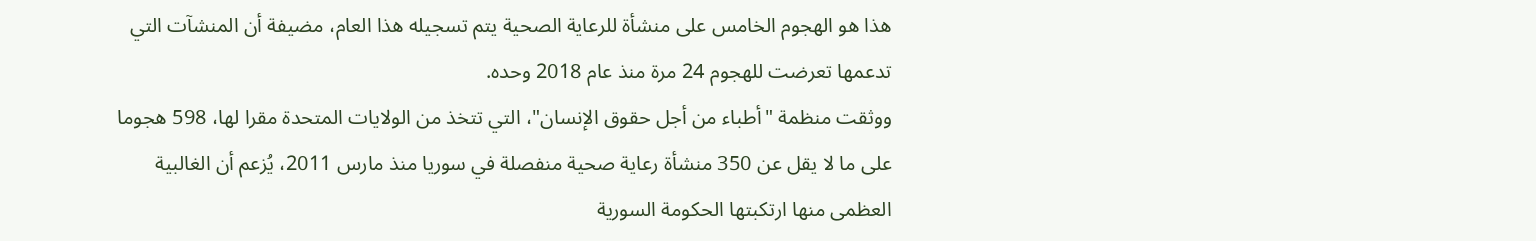هذا هو الهجوم الخامس على منشأة للرعاية الصحية يتم تسجيله هذا العام، مضيفة أن المنشآت التي تدعمها تعرضت للهجوم 24 مرة منذ عام 2018 وحده.
ووثقت منظمة "أطباء من أجل حقوق الإنسان"، التي تتخذ من الولايات المتحدة مقرا لها، 598 هجوما على ما لا يقل عن 350 منشأة رعاية صحية منفصلة في سوريا منذ مارس 2011، يُزعم أن الغالبية العظمى منها ارتكبتها الحكومة السورية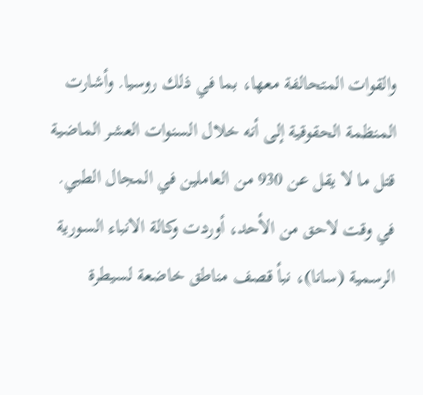والقوات المتحالفة معها، بما في ذلك روسيا. وأشارت المنظمة الحقوقية إلى أنه خلال السنوات العشر الماضية قتل ما لا يقل عن 930 من العاملين في المجال الطبي.
في وقت لاحق من الأحد، أوردت وكالة الانباء السورية الرسمية (سانا)، نبأ قصف مناطق خاضعة لسيطرة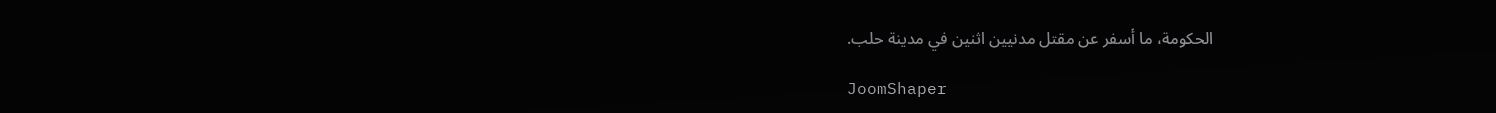الحكومة، ما أسفر عن مقتل مدنيين اثنين في مدينة حلب.

JoomShaper